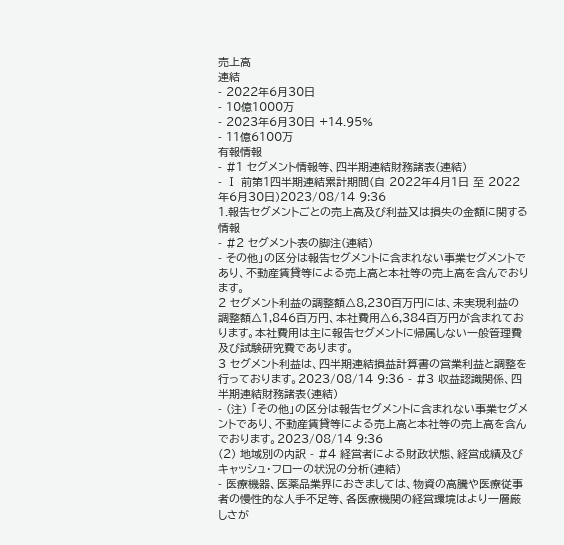売上高
連結
- 2022年6月30日
- 10億1000万
- 2023年6月30日 +14.95%
- 11億6100万
有報情報
- #1 セグメント情報等、四半期連結財務諸表(連結)
- Ⅰ 前第1四半期連結累計期間(自 2022年4月1日 至 2022年6月30日)2023/08/14 9:36
1.報告セグメントごとの売上高及び利益又は損失の金額に関する情報
- #2 セグメント表の脚注(連結)
- その他」の区分は報告セグメントに含まれない事業セグメントであり、不動産賃貸等による売上高と本社等の売上高を含んでおります。
2 セグメント利益の調整額△8,230百万円には、未実現利益の調整額△1,846百万円、本社費用△6,384百万円が含まれております。本社費用は主に報告セグメントに帰属しない一般管理費及び試験研究費であります。
3 セグメント利益は、四半期連結損益計算書の営業利益と調整を行っております。2023/08/14 9:36 - #3 収益認識関係、四半期連結財務諸表(連結)
- (注) 「その他」の区分は報告セグメントに含まれない事業セグメントであり、不動産賃貸等による売上高と本社等の売上高を含んでおります。2023/08/14 9:36
(2) 地域別の内訳 - #4 経営者による財政状態、経営成績及びキャッシュ・フローの状況の分析(連結)
- 医療機器、医薬品業界におきましては、物資の高騰や医療従事者の慢性的な人手不足等、各医療機関の経営環境はより一層厳しさが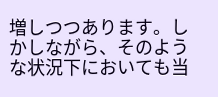増しつつあります。しかしながら、そのような状況下においても当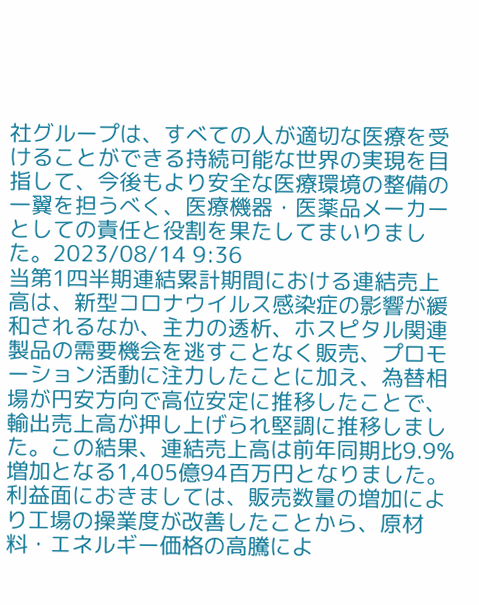社グループは、すべての人が適切な医療を受けることができる持続可能な世界の実現を目指して、今後もより安全な医療環境の整備の一翼を担うべく、医療機器・医薬品メーカーとしての責任と役割を果たしてまいりました。2023/08/14 9:36
当第1四半期連結累計期間における連結売上高は、新型コロナウイルス感染症の影響が緩和されるなか、主力の透析、ホスピタル関連製品の需要機会を逃すことなく販売、プロモーション活動に注力したことに加え、為替相場が円安方向で高位安定に推移したことで、輸出売上高が押し上げられ堅調に推移しました。この結果、連結売上高は前年同期比9.9%増加となる1,405億94百万円となりました。
利益面におきましては、販売数量の増加により工場の操業度が改善したことから、原材料・エネルギー価格の高騰によ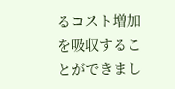るコスト増加を吸収することができまし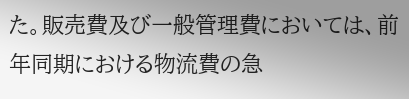た。販売費及び一般管理費においては、前年同期における物流費の急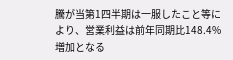騰が当第1四半期は一服したこと等により、営業利益は前年同期比148.4%増加となる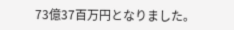73億37百万円となりました。